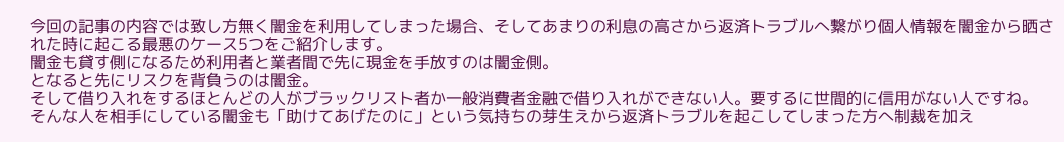今回の記事の内容では致し方無く闇金を利用してしまった場合、そしてあまりの利息の高さから返済トラブルへ繋がり個人情報を闇金から晒された時に起こる最悪のケース5つをご紹介します。
闇金も貸す側になるため利用者と業者間で先に現金を手放すのは闇金側。
となると先にリスクを背負うのは闇金。
そして借り入れをするほとんどの人がブラックリスト者か一般消費者金融で借り入れができない人。要するに世間的に信用がない人ですね。
そんな人を相手にしている闇金も「助けてあげたのに」という気持ちの芽生えから返済トラブルを起こしてしまった方へ制裁を加え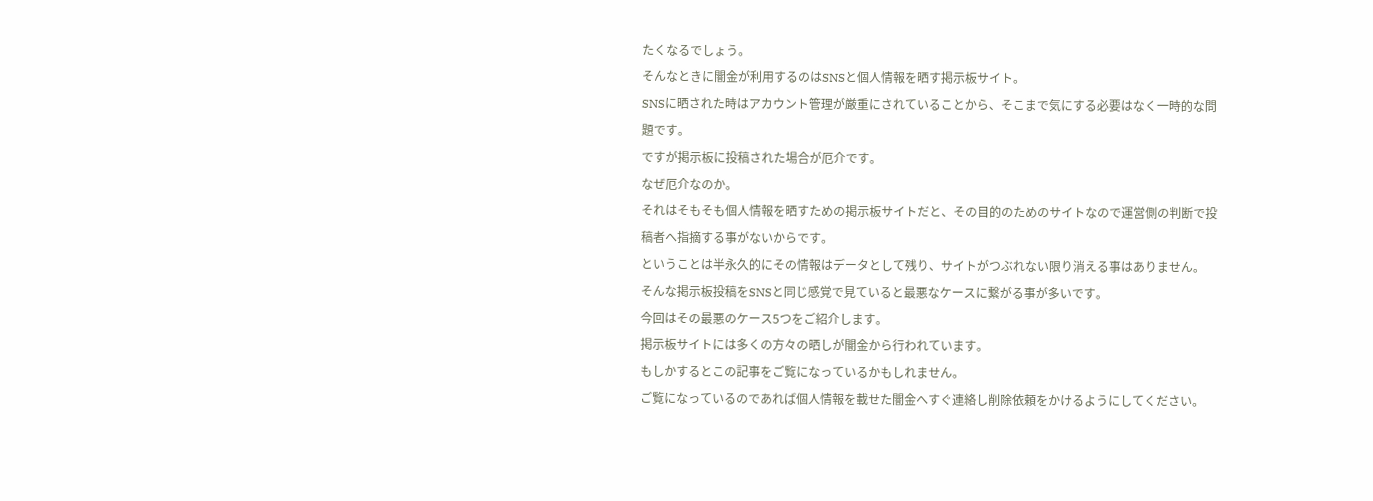たくなるでしょう。
そんなときに闇金が利用するのはSNSと個人情報を晒す掲示板サイト。
SNSに晒された時はアカウント管理が厳重にされていることから、そこまで気にする必要はなく一時的な問題です。
ですが掲示板に投稿された場合が厄介です。
なぜ厄介なのか。
それはそもそも個人情報を晒すための掲示板サイトだと、その目的のためのサイトなので運営側の判断で投稿者へ指摘する事がないからです。
ということは半永久的にその情報はデータとして残り、サイトがつぶれない限り消える事はありません。
そんな掲示板投稿をSNSと同じ感覚で見ていると最悪なケースに繋がる事が多いです。
今回はその最悪のケース5つをご紹介します。
掲示板サイトには多くの方々の晒しが闇金から行われています。
もしかするとこの記事をご覧になっているかもしれません。
ご覧になっているのであれば個人情報を載せた闇金へすぐ連絡し削除依頼をかけるようにしてください。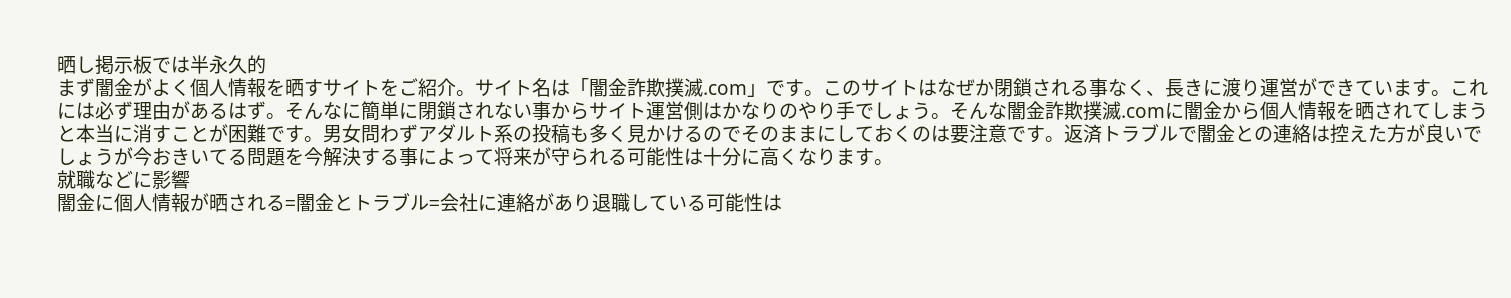晒し掲示板では半永久的
まず闇金がよく個人情報を晒すサイトをご紹介。サイト名は「闇金詐欺撲滅.com」です。このサイトはなぜか閉鎖される事なく、長きに渡り運営ができています。これには必ず理由があるはず。そんなに簡単に閉鎖されない事からサイト運営側はかなりのやり手でしょう。そんな闇金詐欺撲滅.comに闇金から個人情報を晒されてしまうと本当に消すことが困難です。男女問わずアダルト系の投稿も多く見かけるのでそのままにしておくのは要注意です。返済トラブルで闇金との連絡は控えた方が良いでしょうが今おきいてる問題を今解決する事によって将来が守られる可能性は十分に高くなります。
就職などに影響
闇金に個人情報が晒される=闇金とトラブル=会社に連絡があり退職している可能性は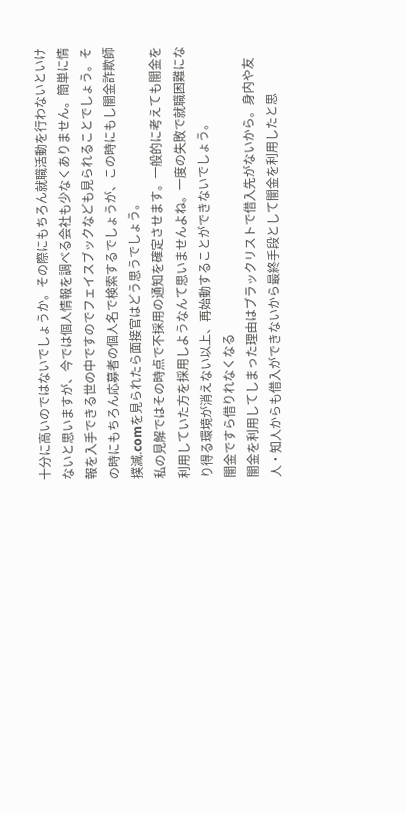十分に高いのではないでしょうか。その際にもちろん就職活動を行わないといけないと思いますが、今では個人情報を調べる会社も少なくありません。簡単に情報を入手できる世の中ですのでフェイスブックなども見られることでしょう。その時にもちろん応募者の個人名で検索するでしょうが、この時にもし闇金詐欺師撲滅.comを見られたら面接官はどう思うでしょう。
私の見解ではその時点で不採用の通知を確定させます。一般的に考えても闇金を利用していた方を採用しようなんて思いませんよね。一度の失敗で就職困難になり得る環境が消えない以上、再始動することができないでしょう。
闇金ですら借りれなくなる
闇金を利用してしまった理由はブラックリストで借入先がないから。身内や友人・知人からも借入ができないから最終手段として闇金を利用したと思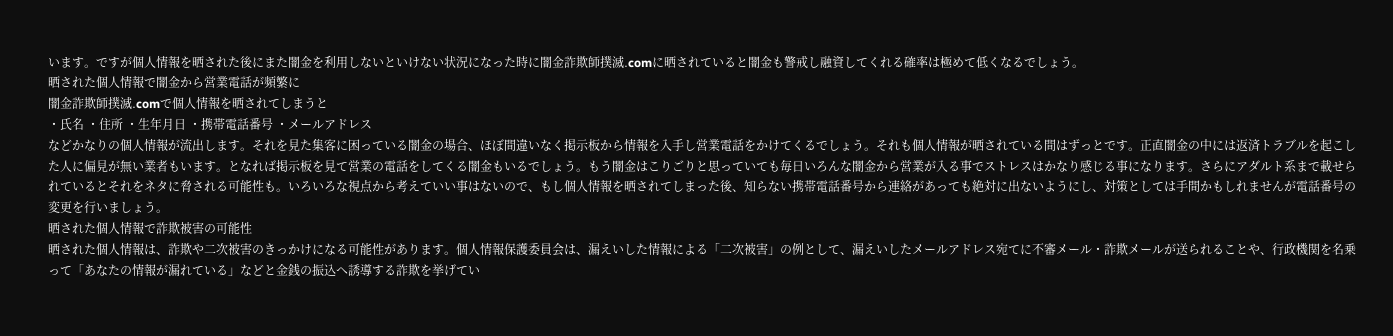います。ですが個人情報を晒された後にまた闇金を利用しないといけない状況になった時に闇金詐欺師撲滅.comに晒されていると闇金も警戒し融資してくれる確率は極めて低くなるでしょう。
晒された個人情報で闇金から営業電話が頻繁に
闇金詐欺師撲滅.comで個人情報を晒されてしまうと
・氏名 ・住所 ・生年月日 ・携帯電話番号 ・メールアドレス
などかなりの個人情報が流出します。それを見た集客に困っている闇金の場合、ほぼ間違いなく掲示板から情報を入手し営業電話をかけてくるでしょう。それも個人情報が晒されている間はずっとです。正直闇金の中には返済トラブルを起こした人に偏見が無い業者もいます。となれば掲示板を見て営業の電話をしてくる闇金もいるでしょう。もう闇金はこりごりと思っていても毎日いろんな闇金から営業が入る事でストレスはかなり感じる事になります。さらにアダルト系まで載せられているとそれをネタに脅される可能性も。いろいろな視点から考えていい事はないので、もし個人情報を晒されてしまった後、知らない携帯電話番号から連絡があっても絶対に出ないようにし、対策としては手間かもしれませんが電話番号の変更を行いましょう。
晒された個人情報で詐欺被害の可能性
晒された個人情報は、詐欺や二次被害のきっかけになる可能性があります。個人情報保護委員会は、漏えいした情報による「二次被害」の例として、漏えいしたメールアドレス宛てに不審メール・詐欺メールが送られることや、行政機関を名乗って「あなたの情報が漏れている」などと金銭の振込へ誘導する詐欺を挙げてい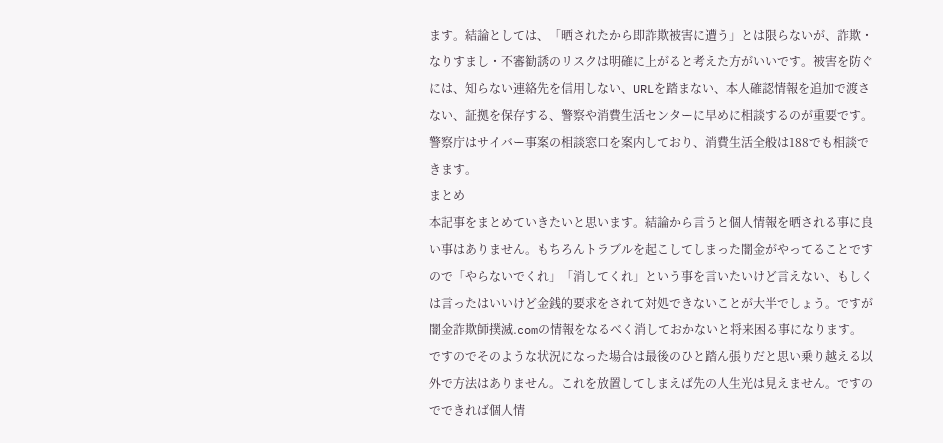ます。結論としては、「晒されたから即詐欺被害に遭う」とは限らないが、詐欺・なりすまし・不審勧誘のリスクは明確に上がると考えた方がいいです。被害を防ぐには、知らない連絡先を信用しない、URLを踏まない、本人確認情報を追加で渡さない、証拠を保存する、警察や消費生活センターに早めに相談するのが重要です。警察庁はサイバー事案の相談窓口を案内しており、消費生活全般は188でも相談できます。
まとめ
本記事をまとめていきたいと思います。結論から言うと個人情報を晒される事に良い事はありません。もちろんトラブルを起こしてしまった闇金がやってることですので「やらないでくれ」「消してくれ」という事を言いたいけど言えない、もしくは言ったはいいけど金銭的要求をされて対処できないことが大半でしょう。ですが闇金詐欺師撲滅.comの情報をなるべく消しておかないと将来困る事になります。ですのでそのような状況になった場合は最後のひと踏ん張りだと思い乗り越える以外で方法はありません。これを放置してしまえば先の人生光は見えません。ですのでできれば個人情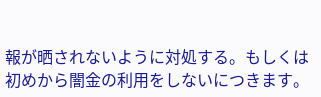報が晒されないように対処する。もしくは初めから闇金の利用をしないにつきます。